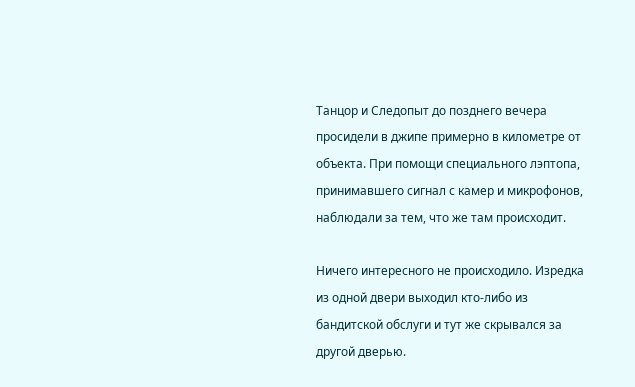Танцор и Следопыт до позднего вечера просидели в джипе примерно в километре от объекта. При помощи специального лэптопа, принимавшего сигнал с камер и микрофонов, наблюдали за тем, что же там происходит.

Ничего интересного не происходило. Изредка из одной двери выходил кто-либо из бандитской обслуги и тут же скрывался за другой дверью.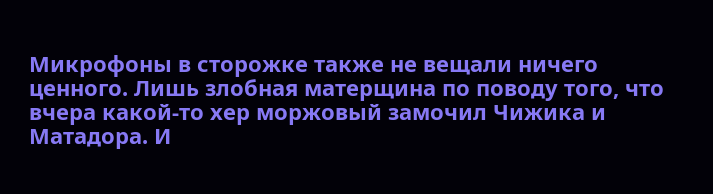Микрофоны в сторожке также не вещали ничего ценного. Лишь злобная матерщина по поводу того, что вчера какой-то хер моржовый замочил Чижика и Матадора. И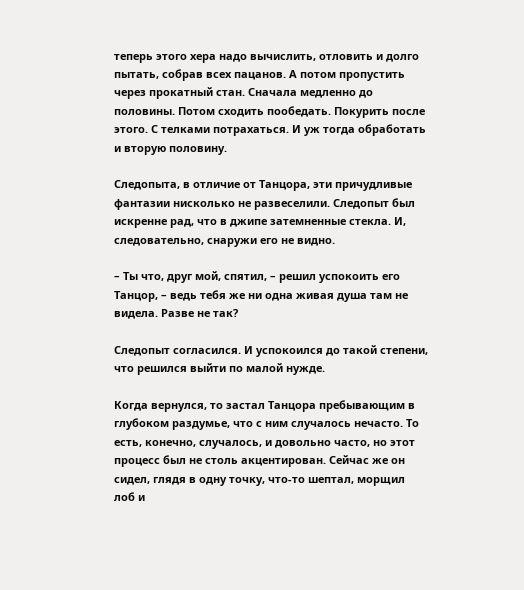теперь этого хера надо вычислить, отловить и долго пытать, собрав всех пацанов. А потом пропустить через прокатный стан. Сначала медленно до половины. Потом сходить пообедать. Покурить после этого. С телками потрахаться. И уж тогда обработать и вторую половину.

Следопыта, в отличие от Танцора, эти причудливые фантазии нисколько не развеселили. Следопыт был искренне рад, что в джипе затемненные стекла. И, следовательно, снаружи его не видно.

– Ты что, друг мой, спятил, – решил успокоить его Танцор, – ведь тебя же ни одна живая душа там не видела. Разве не так?

Следопыт согласился. И успокоился до такой степени, что решился выйти по малой нужде.

Когда вернулся, то застал Танцора пребывающим в глубоком раздумье, что с ним случалось нечасто. То есть, конечно, случалось, и довольно часто, но этот процесс был не столь акцентирован. Сейчас же он сидел, глядя в одну точку, что-то шептал, морщил лоб и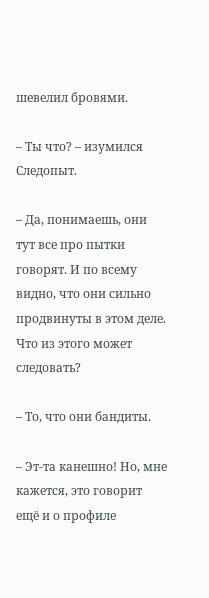шевелил бровями.

– Ты что? – изумился Следопыт.

– Да, понимаешь, они тут все про пытки говорят. И по всему видно, что они сильно продвинуты в этом деле. Что из этого может следовать?

– То, что они бандиты.

– Эт-та канешно! Но, мне кажется, это говорит ещё и о профиле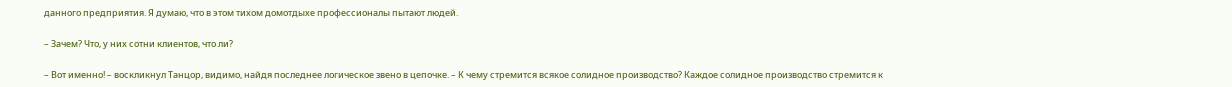данного предприятия. Я думаю, что в этом тихом домотдыхе профессионалы пытают людей.

– Зачем? Что, у них сотни клиентов, что ли?

– Вот именно! – воскликнул Танцор, видимо, найдя последнее логическое звено в цепочке. – К чему стремится всякое солидное производство? Каждое солидное производство стремится к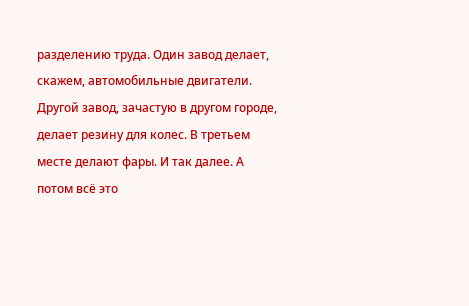разделению труда. Один завод делает, скажем, автомобильные двигатели. Другой завод, зачастую в другом городе, делает резину для колес. В третьем месте делают фары. И так далее. А потом всё это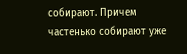собирают. Причем частенько собирают уже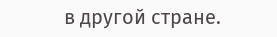в другой стране.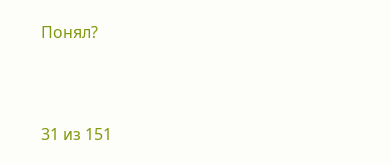Понял?



31 из 151